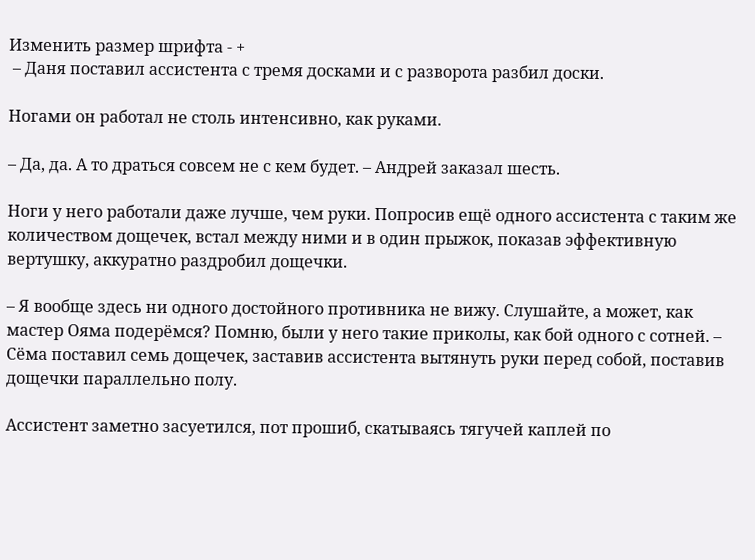Изменить размер шрифта - +
 – Даня поставил ассистента с тремя досками и с разворота разбил доски.

Ногами он работал не столь интенсивно, как руками.

– Да, да. А то драться совсем не с кем будет. – Андрей заказал шесть.

Ноги у него работали даже лучше, чем руки. Попросив ещё одного ассистента с таким же количеством дощечек, встал между ними и в один прыжок, показав эффективную вертушку, аккуратно раздробил дощечки.

– Я вообще здесь ни одного достойного противника не вижу. Слушайте, а может, как мастер Ояма подерёмся? Помню, были у него такие приколы, как бой одного с сотней. – Сёма поставил семь дощечек, заставив ассистента вытянуть руки перед собой, поставив дощечки параллельно полу.

Ассистент заметно засуетился, пот прошиб, скатываясь тягучей каплей по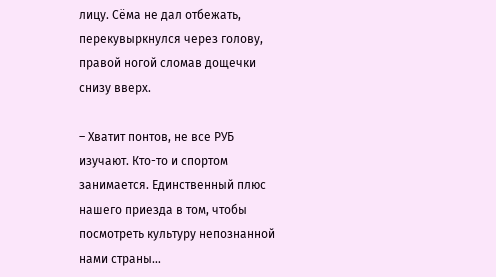лицу. Сёма не дал отбежать, перекувыркнулся через голову, правой ногой сломав дощечки снизу вверх.

– Хватит понтов, не все РУБ изучают. Кто-то и спортом занимается. Единственный плюс нашего приезда в том, чтобы посмотреть культуру непознанной нами страны…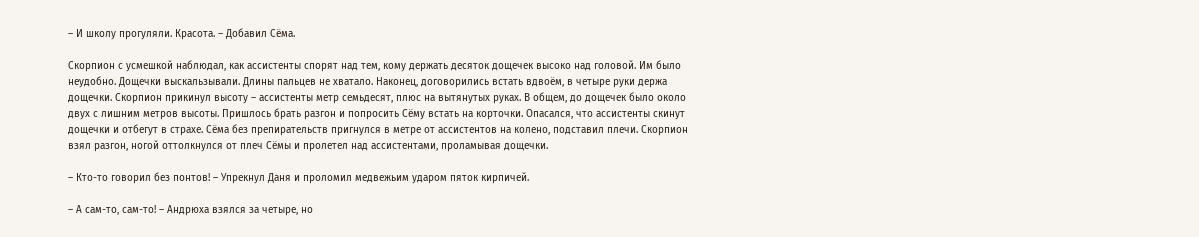– И школу прогуляли. Красота. – Добавил Сёма.

Скорпион с усмешкой наблюдал, как ассистенты спорят над тем, кому держать десяток дощечек высоко над головой. Им было неудобно. Дощечки выскальзывали. Длины пальцев не хватало. Наконец, договорились встать вдвоём, в четыре руки держа дощечки. Скорпион прикинул высоту – ассистенты метр семьдесят, плюс на вытянутых руках. В общем, до дощечек было около двух с лишним метров высоты. Пришлось брать разгон и попросить Сёму встать на корточки. Опасался, что ассистенты скинут дощечки и отбегут в страхе. Сёма без препирательств пригнулся в метре от ассистентов на колено, подставил плечи. Скорпион взял разгон, ногой оттолкнулся от плеч Сёмы и пролетел над ассистентами, проламывая дощечки.

– Кто-то говорил без понтов! – Упрекнул Даня и проломил медвежьим ударом пяток кирпичей.

– А сам-то, сам-то! – Андрюха взялся за четыре, но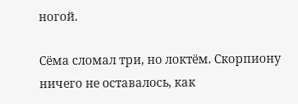ногой.

Сёма сломал три, но локтём. Скорпиону ничего не оставалось, как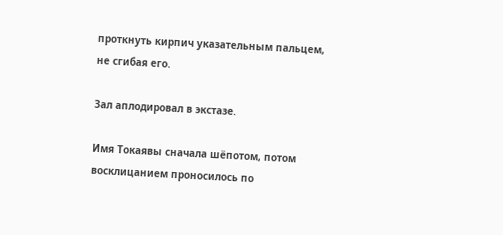проткнуть кирпич указательным пальцем, не сгибая его.

Зал аплодировал в экстазе.

Имя Токаявы сначала шёпотом, потом восклицанием проносилось по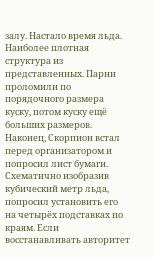залу. Настало время льда. Наиболее плотная структура из представленных. Парни проломили по порядочного размера куску, потом куску ещё больших размеров. Наконец, Скорпион встал перед организатором и попросил лист бумаги. Схематично изобразив кубический метр льда, попросил установить его на четырёх подставках по краям. Если восстанавливать авторитет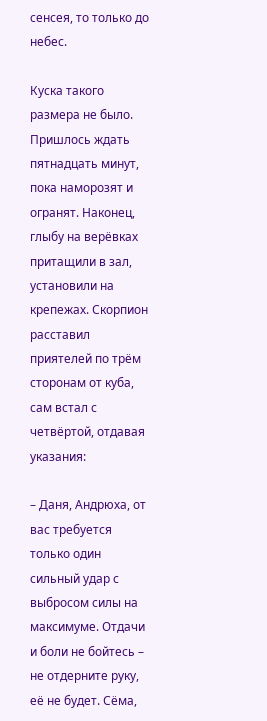сенсея, то только до небес.

Куска такого размера не было. Пришлось ждать пятнадцать минут, пока наморозят и огранят. Наконец, глыбу на верёвках притащили в зал, установили на крепежах. Скорпион расставил приятелей по трём сторонам от куба, сам встал с четвёртой, отдавая указания:

– Даня, Андрюха, от вас требуется только один сильный удар с выбросом силы на максимуме. Отдачи и боли не бойтесь – не отдерните руку, её не будет. Сёма,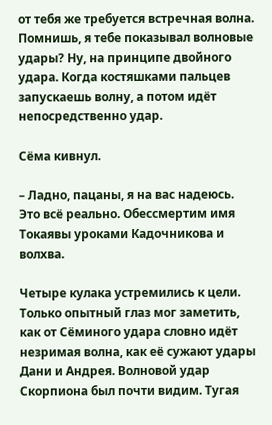от тебя же требуется встречная волна. Помнишь, я тебе показывал волновые удары? Ну, на принципе двойного удара. Когда костяшками пальцев запускаешь волну, а потом идёт непосредственно удар.

Сёма кивнул.

– Ладно, пацаны, я на вас надеюсь. Это всё реально. Обессмертим имя Токаявы уроками Кадочникова и волхва.

Четыре кулака устремились к цели. Только опытный глаз мог заметить, как от Сёминого удара словно идёт незримая волна, как её сужают удары Дани и Андрея. Волновой удар Скорпиона был почти видим. Тугая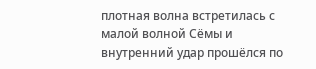плотная волна встретилась с малой волной Сёмы и внутренний удар прошёлся по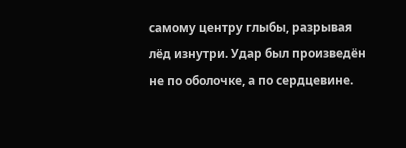самому центру глыбы, разрывая лёд изнутри. Удар был произведён не по оболочке, а по сердцевине.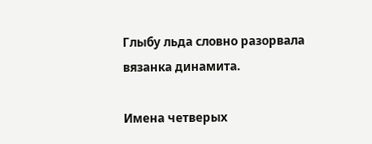Глыбу льда словно разорвала вязанка динамита.

Имена четверых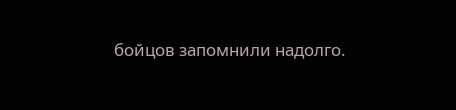бойцов запомнили надолго.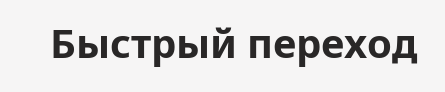Быстрый переход